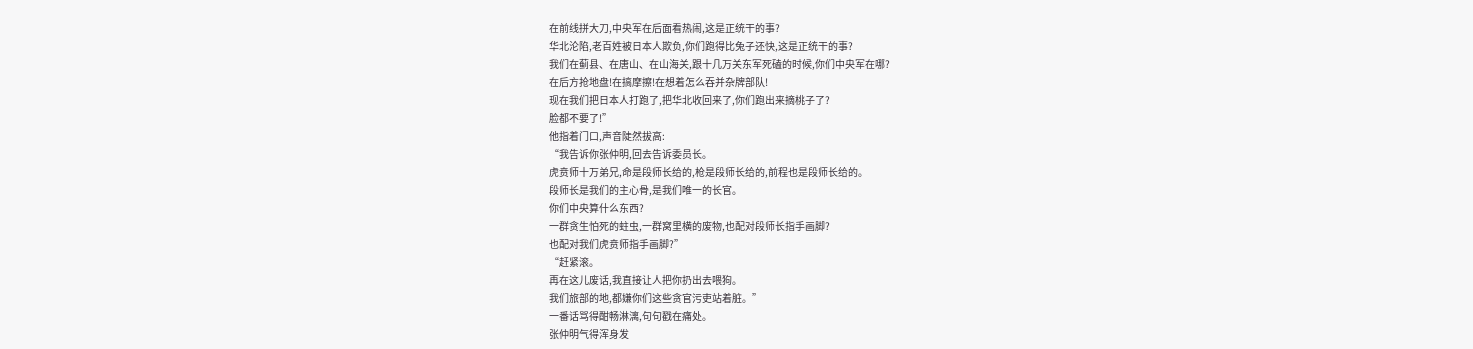在前线拼大刀,中央军在后面看热闹,这是正统干的事?
华北沦陷,老百姓被日本人欺负,你们跑得比兔子还快,这是正统干的事?
我们在蓟县、在唐山、在山海关,跟十几万关东军死磕的时候,你们中央军在哪?
在后方抢地盘!在搞摩擦!在想着怎么吞并杂牌部队!
现在我们把日本人打跑了,把华北收回来了,你们跑出来摘桃子了?
脸都不要了!”
他指着门口,声音陡然拔高:
“我告诉你张仲明,回去告诉委员长。
虎贲师十万弟兄,命是段师长给的,枪是段师长给的,前程也是段师长给的。
段师长是我们的主心骨,是我们唯一的长官。
你们中央算什么东西?
一群贪生怕死的蛀虫,一群窝里横的废物,也配对段师长指手画脚?
也配对我们虎贲师指手画脚?”
“赶紧滚。
再在这儿废话,我直接让人把你扔出去喂狗。
我们旅部的地,都嫌你们这些贪官污吏站着脏。”
一番话骂得酣畅淋漓,句句戳在痛处。
张仲明气得浑身发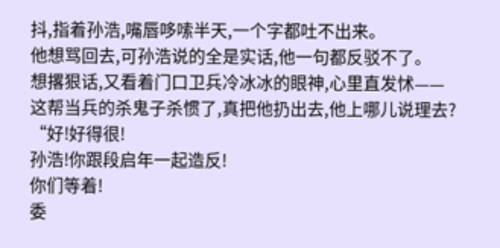抖,指着孙浩,嘴唇哆嗦半天,一个字都吐不出来。
他想骂回去,可孙浩说的全是实话,他一句都反驳不了。
想撂狠话,又看着门口卫兵冷冰冰的眼神,心里直发怵——
这帮当兵的杀鬼子杀惯了,真把他扔出去,他上哪儿说理去?
“好!好得很!
孙浩!你跟段启年一起造反!
你们等着!
委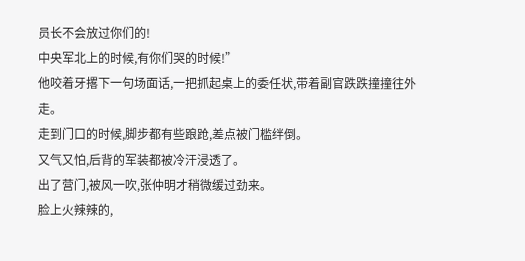员长不会放过你们的!
中央军北上的时候,有你们哭的时候!”
他咬着牙撂下一句场面话,一把抓起桌上的委任状,带着副官跌跌撞撞往外走。
走到门口的时候,脚步都有些踉跄,差点被门槛绊倒。
又气又怕,后背的军装都被冷汗浸透了。
出了营门,被风一吹,张仲明才稍微缓过劲来。
脸上火辣辣的,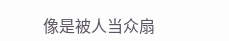像是被人当众扇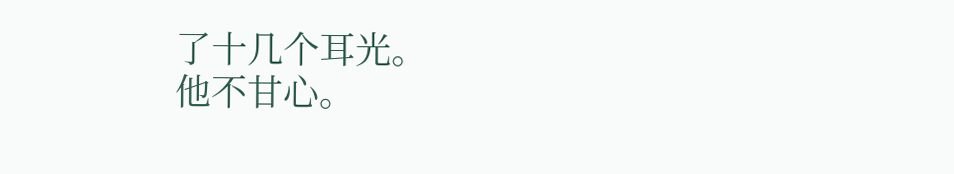了十几个耳光。
他不甘心。